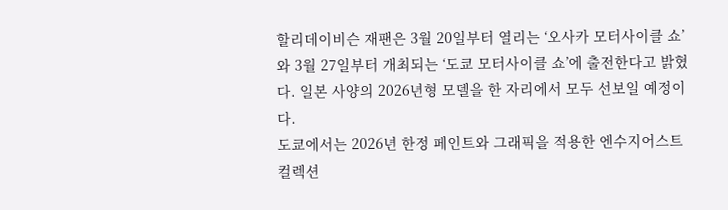할리데이비슨 재팬은 3월 20일부터 열리는 ‘오사카 모터사이클 쇼’와 3월 27일부터 개최되는 ‘도쿄 모터사이클 쇼’에 출전한다고 밝혔다. 일본 사양의 2026년형 모델을 한 자리에서 모두 선보일 예정이다.
도쿄에서는 2026년 한정 페인트와 그래픽을 적용한 엔수지어스트 컬렉션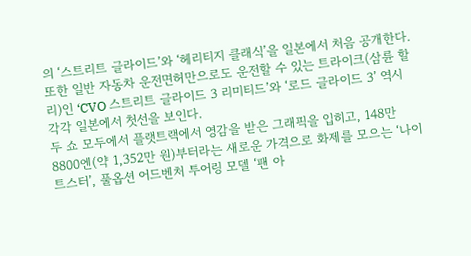의 ‘스트리트 글라이드’와 ‘헤리티지 클래식’을 일본에서 처음 공개한다. 또한 일반 자동차 운전면허만으로도 운전할 수 있는 트라이크(삼륜 할리)인 ‘CVO 스트리트 글라이드 3 리미티드’와 ‘로드 글라이드 3’ 역시 각각 일본에서 첫선을 보인다.
두 쇼 모두에서 플랫트랙에서 영감을 받은 그래픽을 입히고, 148만8800엔(약 1,352만 원)부터라는 새로운 가격으로 화제를 모으는 ‘나이트스터’, 풀옵션 어드벤처 투어링 모델 ‘팬 아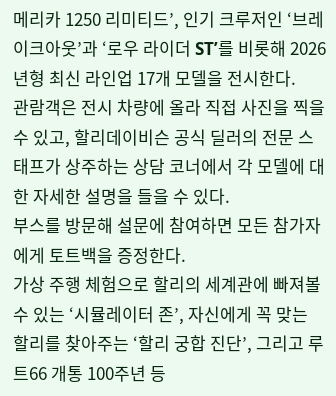메리카 1250 리미티드’, 인기 크루저인 ‘브레이크아웃’과 ‘로우 라이더 ST’를 비롯해 2026년형 최신 라인업 17개 모델을 전시한다.
관람객은 전시 차량에 올라 직접 사진을 찍을 수 있고, 할리데이비슨 공식 딜러의 전문 스태프가 상주하는 상담 코너에서 각 모델에 대한 자세한 설명을 들을 수 있다.
부스를 방문해 설문에 참여하면 모든 참가자에게 토트백을 증정한다.
가상 주행 체험으로 할리의 세계관에 빠져볼 수 있는 ‘시뮬레이터 존’, 자신에게 꼭 맞는 할리를 찾아주는 ‘할리 궁합 진단’, 그리고 루트66 개통 100주년 등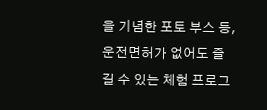을 기념한 포토 부스 등, 운전면허가 없어도 즐길 수 있는 체험 프로그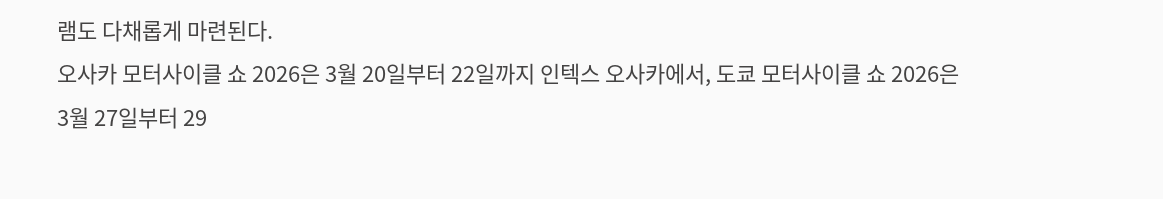램도 다채롭게 마련된다.
오사카 모터사이클 쇼 2026은 3월 20일부터 22일까지 인텍스 오사카에서, 도쿄 모터사이클 쇼 2026은 3월 27일부터 29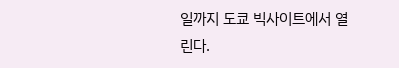일까지 도쿄 빅사이트에서 열린다.